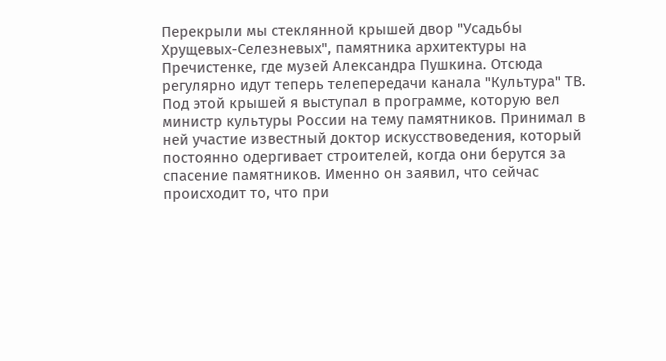Перекрыли мы стеклянной крышей двор "Усадьбы Хрущевых-Селезневых", памятника архитектуры на Пречистенке, где музей Александра Пушкина. Отсюда регулярно идут теперь телепередачи канала "Культура" ТВ. Под этой крышей я выступал в программе, которую вел министр культуры России на тему памятников. Принимал в ней участие известный доктор искусствоведения, который постоянно одергивает строителей, когда они берутся за спасение памятников. Именно он заявил, что сейчас происходит то, что при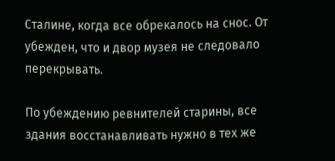Сталине, когда все обрекалось на снос. От убежден, что и двор музея не следовало перекрывать.

По убеждению ревнителей старины, все здания восстанавливать нужно в тех же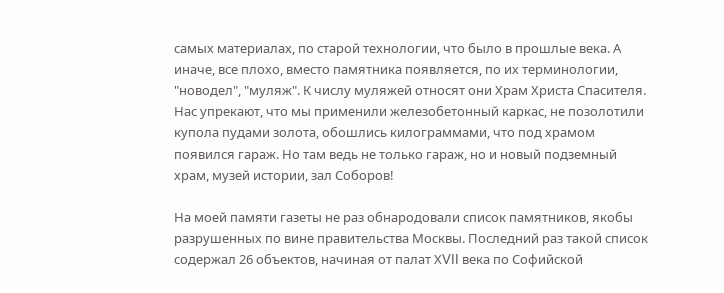самых материалах, по старой технологии, что было в прошлые века. А иначе, все плохо, вместо памятника появляется, по их терминологии, "новодел", "муляж". К числу муляжей относят они Храм Христа Спасителя. Нас упрекают, что мы применили железобетонный каркас, не позолотили купола пудами золота, обошлись килограммами, что под храмом появился гараж. Но там ведь не только гараж, но и новый подземный храм, музей истории, зал Соборов!

На моей памяти газеты не раз обнародовали список памятников, якобы разрушенных по вине правительства Москвы. Последний раз такой список содержал 26 объектов, начиная от палат ХVII века по Софийской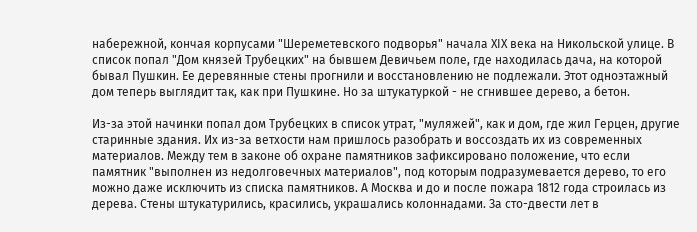набережной, кончая корпусами "Шереметевского подворья" начала ХIХ века на Никольской улице. В список попал "Дом князей Трубецких" на бывшем Девичьем поле, где находилась дача, на которой бывал Пушкин. Ее деревянные стены прогнили и восстановлению не подлежали. Этот одноэтажный дом теперь выглядит так, как при Пушкине. Но за штукатуркой - не сгнившее дерево, а бетон.

Из-за этой начинки попал дом Трубецких в список утрат, "муляжей", как и дом, где жил Герцен, другие старинные здания. Их из-за ветхости нам пришлось разобрать и воссоздать их из современных материалов. Между тем в законе об охране памятников зафиксировано положение, что если памятник "выполнен из недолговечных материалов", под которым подразумевается дерево, то его можно даже исключить из списка памятников. А Москва и до и после пожара 1812 года строилась из дерева. Стены штукатурились, красились, украшались колоннадами. За сто-двести лет в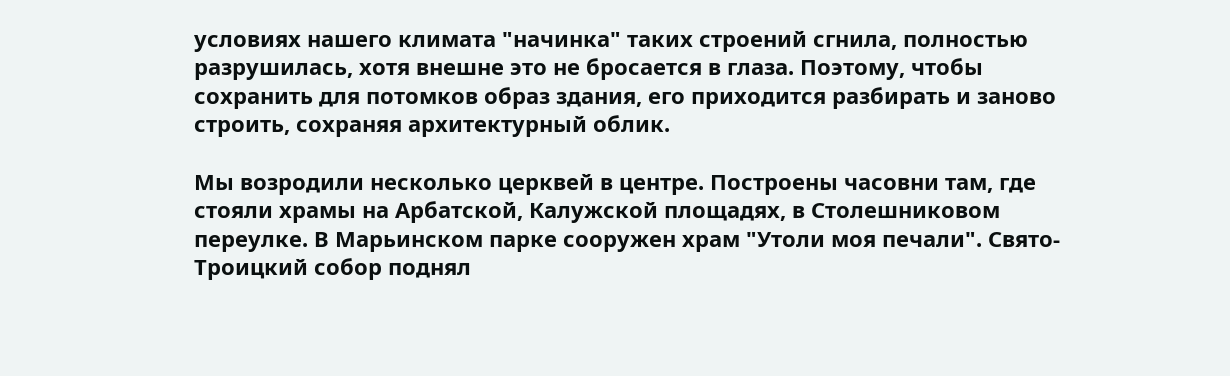условиях нашего климата "начинка" таких строений сгнила, полностью разрушилась, хотя внешне это не бросается в глаза. Поэтому, чтобы сохранить для потомков образ здания, его приходится разбирать и заново строить, сохраняя архитектурный облик.

Мы возродили несколько церквей в центре. Построены часовни там, где стояли храмы на Арбатской, Калужской площадях, в Столешниковом переулке. В Марьинском парке сооружен храм "Утоли моя печали". Свято-Троицкий собор поднял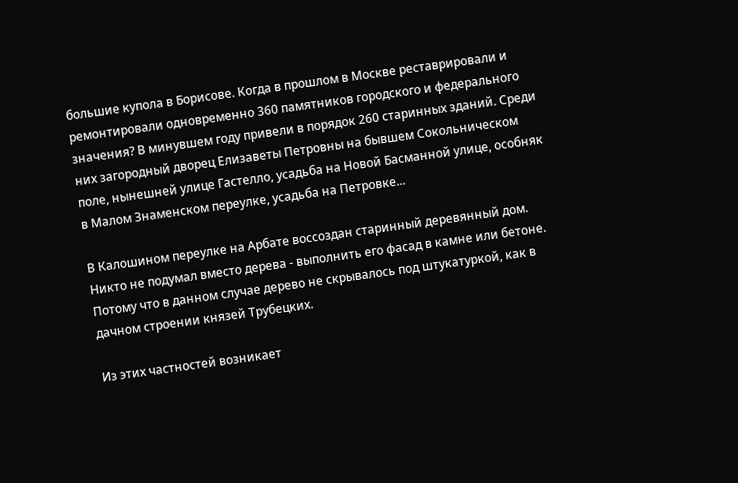большие купола в Борисове. Когда в прошлом в Москве реставрировали и ремонтировали одновременно 360 памятников городского и федерального значения? В минувшем году привели в порядок 260 старинных зданий. Среди них загородный дворец Елизаветы Петровны на бывшем Сокольническом поле, нынешней улице Гастелло, усадьба на Новой Басманной улице, особняк в Малом Знаменском переулке, усадьба на Петровке...

В Калошином переулке на Арбате воссоздан старинный деревянный дом. Никто не подумал вместо дерева - выполнить его фасад в камне или бетоне. Потому что в данном случае дерево не скрывалось под штукатуркой, как в дачном строении князей Трубецких.

Из этих частностей возникает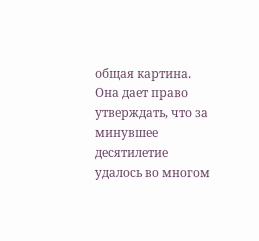общая картина. Она дает право утверждать, что за минувшее десятилетие удалось во многом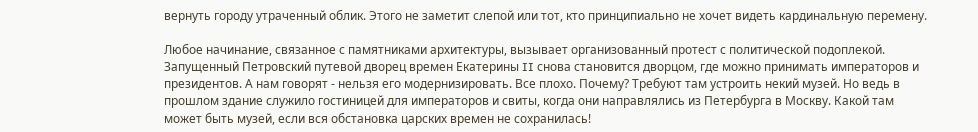вернуть городу утраченный облик. Этого не заметит слепой или тот, кто принципиально не хочет видеть кардинальную перемену.

Любое начинание, связанное с памятниками архитектуры, вызывает организованный протест с политической подоплекой. Запущенный Петровский путевой дворец времен Екатерины II снова становится дворцом, где можно принимать императоров и президентов. А нам говорят - нельзя его модернизировать. Все плохо. Почему? Требуют там устроить некий музей. Но ведь в прошлом здание служило гостиницей для императоров и свиты, когда они направлялись из Петербурга в Москву. Какой там может быть музей, если вся обстановка царских времен не сохранилась!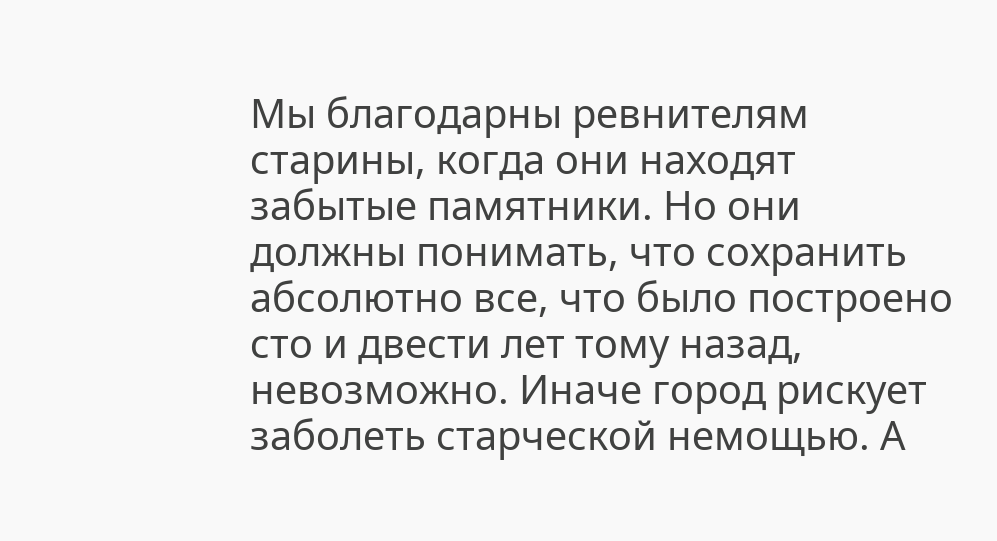Мы благодарны ревнителям старины, когда они находят забытые памятники. Но они должны понимать, что сохранить абсолютно все, что было построено сто и двести лет тому назад, невозможно. Иначе город рискует заболеть старческой немощью. А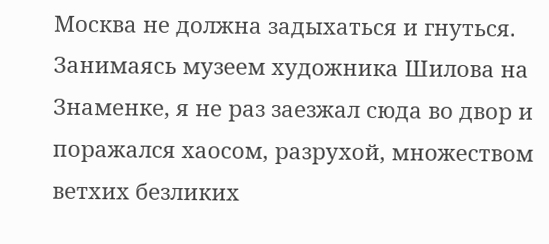Москва не должна задыхаться и гнуться. Занимаясь музеем художника Шилова на Знаменке, я не раз заезжал сюда во двор и поражался хаосом, разрухой, множеством ветхих безликих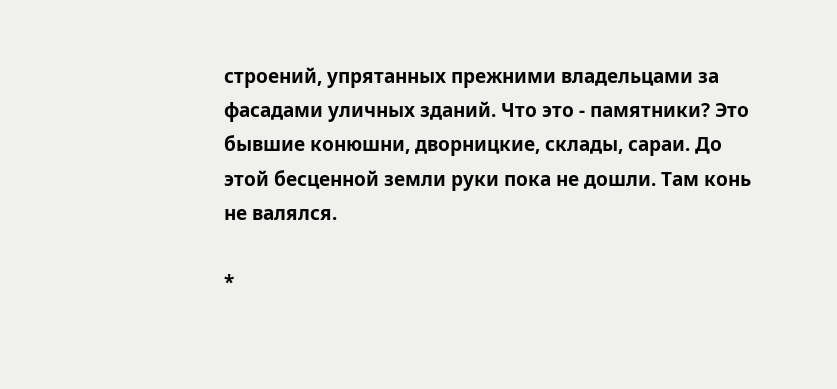строений, упрятанных прежними владельцами за фасадами уличных зданий. Что это - памятники? Это бывшие конюшни, дворницкие, склады, сараи. До этой бесценной земли руки пока не дошли. Там конь не валялся.

*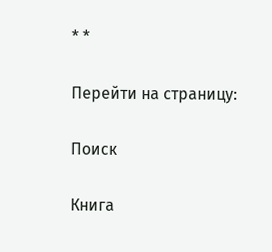* *

Перейти на страницу:

Поиск

Книга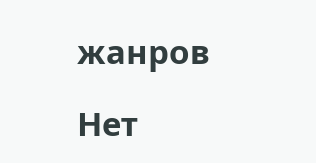жанров

Нет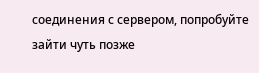соединения с сервером, попробуйте зайти чуть позже